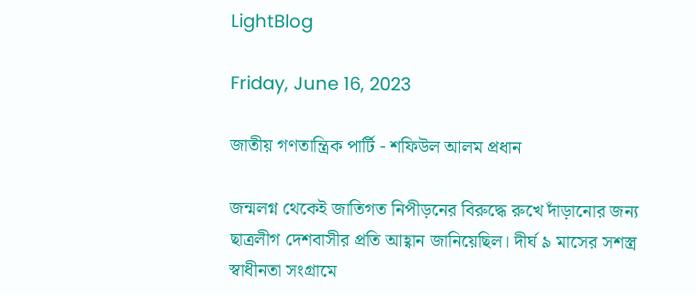LightBlog

Friday, June 16, 2023

জাতীয় গণতান্ত্রিক পার্টি - শফিউল আলম প্রধান

জন্মলগ্ন থেকেই জাতিগত নিপীড়নের বিরুদ্ধে রুখে দাঁড়ানোর জন্য ছাত্রলীগ দেশবাসীর প্রতি আহ্বান জানিয়েছিল। দীর্ঘ ৯ মাসের সশস্ত্র স্বাধীনতা সংগ্রামে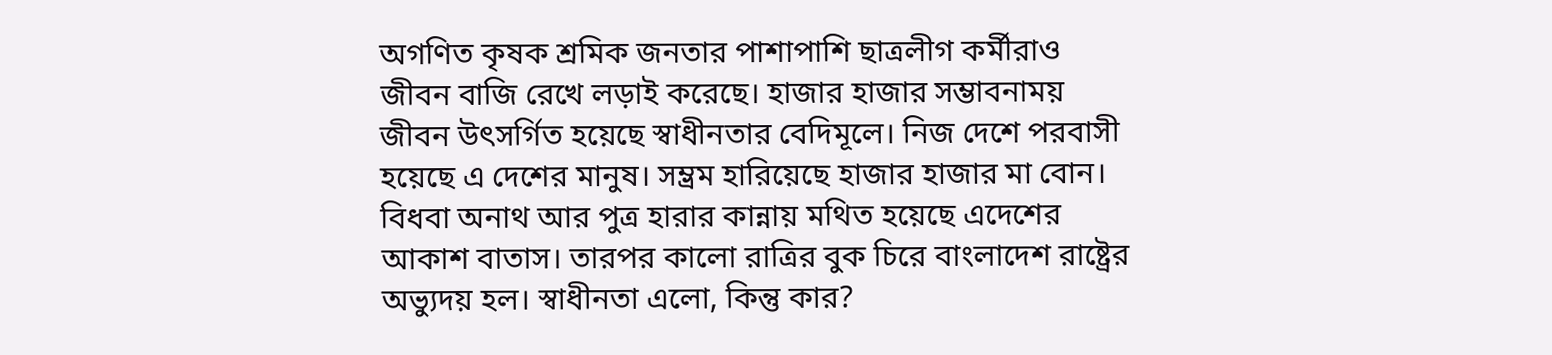অগণিত কৃষক শ্রমিক জনতার পাশাপাশি ছাত্রলীগ কর্মীরাও জীবন বাজি রেখে লড়াই করেছে। হাজার হাজার সম্ভাবনাময় জীবন উৎসর্গিত হয়েছে স্বাধীনতার বেদিমূলে। নিজ দেশে পরবাসী হয়েছে এ দেশের মানুষ। সম্ভ্রম হারিয়েছে হাজার হাজার মা বোন। বিধবা অনাথ আর পুত্র হারার কান্নায় মথিত হয়েছে এদেশের আকাশ বাতাস। তারপর কালো রাত্রির বুক চিরে বাংলাদেশ রাষ্ট্রের অভ্যুদয় হল। স্বাধীনতা এলো, কিন্তু কার?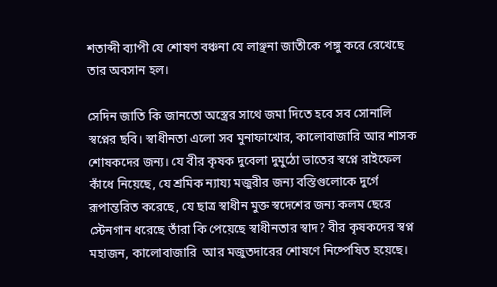শতাব্দী ব্যাপী যে শোষণ বঞ্চনা যে লাঞ্ছনা জাতীকে পঙ্গু করে রেখেছে তার অবসান হল।

সেদিন জাতি কি জানতো অস্ত্রের সাথে জমা দিতে হবে সব সোনালি স্বপ্নের ছবি। স্বাধীনতা এলো সব মুনাফাখোর, কালোবাজারি আর শাসক শোষকদের জন্য। যে বীর কৃষক দুবেলা দুমুঠো ভাতের স্বপ্নে রাইফেল কাঁধে নিয়েছে, যে শ্রমিক ন্যায্য মজুরীর জন্য বস্তিগুলোকে দুর্গে রূপান্তরিত করেছে, যে ছাত্র স্বাধীন মুক্ত স্বদেশের জন্য কলম ছেরে স্টেনগান ধরেছে তাঁরা কি পেয়েছে স্বাধীনতার স্বাদ? বীর কৃষকদের স্বপ্ন মহাজন, কালোবাজারি  আর মজুতদারের শোষণে নিষ্পেষিত হয়েছে।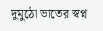দুমুঠো ভাতের স্বপ্ন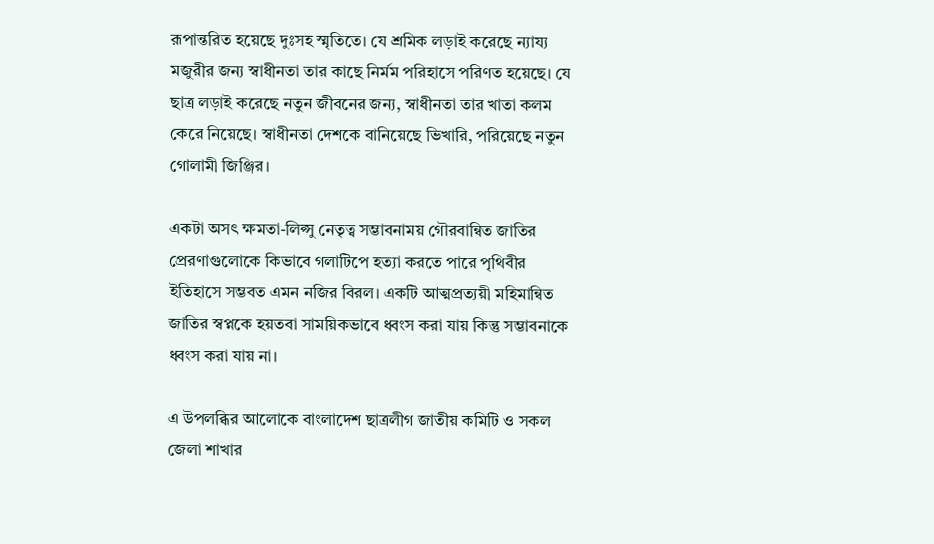রূপান্তরিত হয়েছে দুঃসহ স্মৃতিতে। যে শ্রমিক লড়াই করেছে ন্যায্য মজুরীর জন্য স্বাধীনতা তার কাছে নির্মম পরিহাসে পরিণত হয়েছে। যে ছাত্র লড়াই করেছে নতুন জীবনের জন্য, স্বাধীনতা তার খাতা কলম কেরে নিয়েছে। স্বাধীনতা দেশকে বানিয়েছে ভিখারি, পরিয়েছে নতুন গোলামী জিঞ্জির।

একটা অসৎ ক্ষমতা-লিপ্সু নেতৃত্ব সম্ভাবনাময় গৌরবান্বিত জাতির প্রেরণাগুলোকে কিভাবে গলাটিপে হত্যা করতে পারে পৃথিবীর ইতিহাসে সম্ভবত এমন নজির বিরল। একটি আত্মপ্রত্যয়ী মহিমান্বিত জাতির স্বপ্নকে হয়তবা সাময়িকভাবে ধ্বংস করা যায় কিন্তু সম্ভাবনাকে ধ্বংস করা যায় না।

এ উপলব্ধির আলোকে বাংলাদেশ ছাত্রলীগ জাতীয় কমিটি ও সকল জেলা শাখার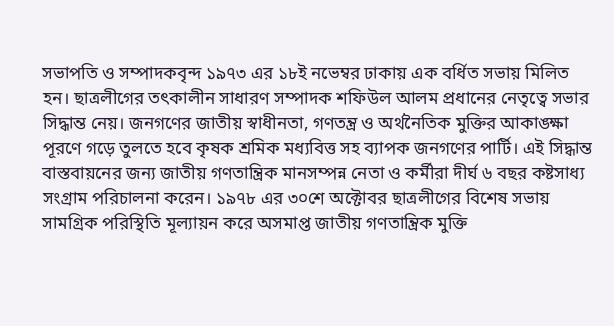সভাপতি ও সম্পাদকবৃন্দ ১৯৭৩ এর ১৮ই নভেম্বর ঢাকায় এক বর্ধিত সভায় মিলিত হন। ছাত্রলীগের তৎকালীন সাধারণ সম্পাদক শফিউল আলম প্রধানের নেতৃত্বে সভার সিদ্ধান্ত নেয়। জনগণের জাতীয় স্বাধীনতা, গণতন্ত্র ও অর্থনৈতিক মুক্তির আকাঙ্ক্ষা পূরণে গড়ে তুলতে হবে কৃষক শ্রমিক মধ্যবিত্ত সহ ব্যাপক জনগণের পার্টি। এই সিদ্ধান্ত বাস্তবায়নের জন্য জাতীয় গণতান্ত্রিক মানসম্পন্ন নেতা ও কর্মীরা দীর্ঘ ৬ বছর কষ্টসাধ্য সংগ্রাম পরিচালনা করেন। ১৯৭৮ এর ৩০শে অক্টোবর ছাত্রলীগের বিশেষ সভায় সামগ্রিক পরিস্থিতি মূল্যায়ন করে অসমাপ্ত জাতীয় গণতান্ত্রিক মুক্তি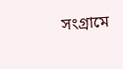সংগ্রামে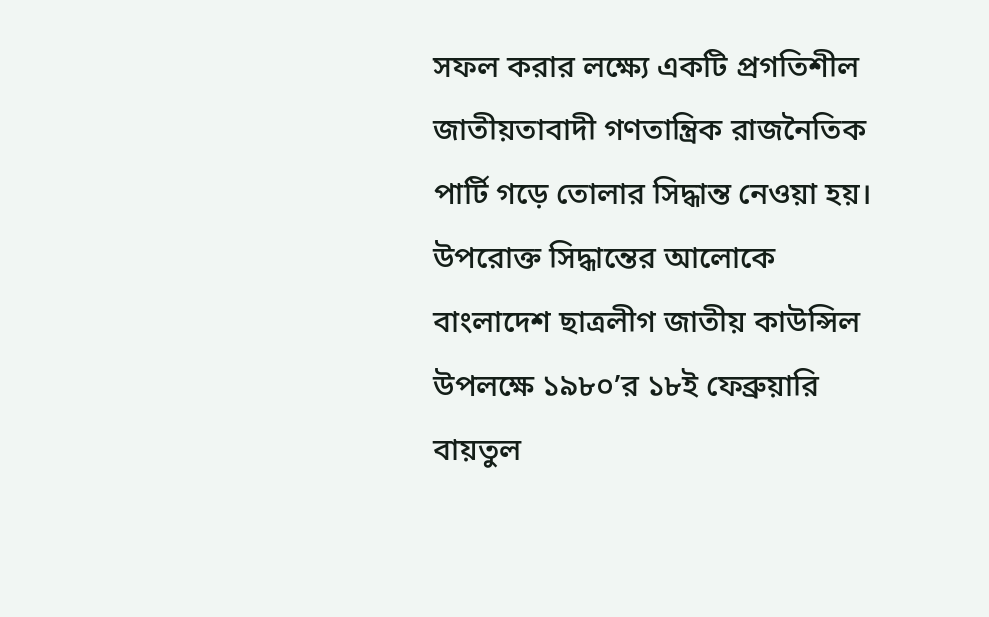সফল করার লক্ষ্যে একটি প্রগতিশীল জাতীয়তাবাদী গণতান্ত্রিক রাজনৈতিক পার্টি গড়ে তোলার সিদ্ধান্ত নেওয়া হয়। উপরোক্ত সিদ্ধান্তের আলোকে বাংলাদেশ ছাত্রলীগ জাতীয় কাউন্সিল উপলক্ষে ১৯৮০’র ১৮ই ফেব্রুয়ারি বায়তুল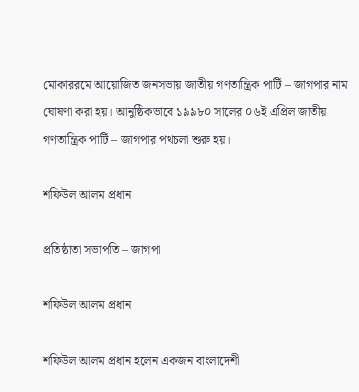মোকাররমে আয়োজিত জনসভায় জাতীয় গণতান্ত্রিক পার্টি – জাগপার নাম ঘোষণা করা হয়। আনুষ্ঠিকভাবে ১৯৯৮০ সালের ০৬ই এপ্রিল জাতীয় গণতান্ত্রিক পার্টি – জাগপার পথচলা শুরু হয়।

শফিউল আলম প্রধান

প্রতিষ্ঠাতা সভাপতি – জাগপা

শফিউল আলম প্রধান

শফিউল আলম প্রধান হলেন একজন বাংলাদেশী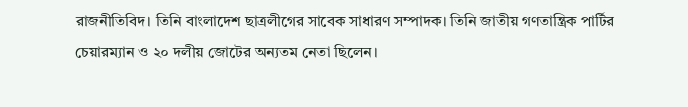রাজনীতিবিদ। তিনি বাংলাদেশ ছাত্রলীগের সাবেক সাধারণ সম্পাদক। তিনি জাতীয় গণতান্ত্রিক পার্টির চেয়ারম্যান ও ২০ দলীয় জোটের অন্যতম নেতা ছিলেন।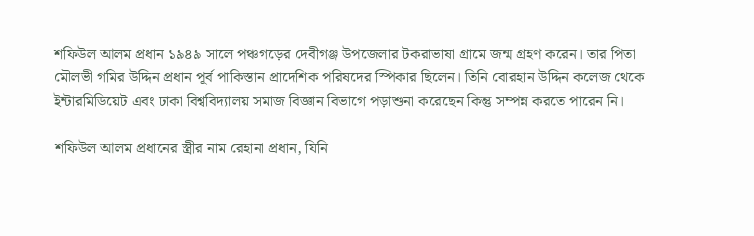শফিউল আলম প্রধান ১৯৪৯ সালে পঞ্চগড়ের দেবীগঞ্জ উপজেলার টকরাভাষা গ্রামে জন্ম গ্রহণ করেন। তার পিতা মৌলভী গমির উদ্দিন প্রধান পূর্ব পাকিস্তান প্রাদেশিক পরিষদের স্পিকার ছিলেন। তিনি বোরহান উদ্দিন কলেজ থেকে ইন্টারমিডিয়েট এবং ঢাকা বিশ্ববিদ্যালয় সমাজ বিজ্ঞান বিভাগে পড়াশুনা করেছেন কিন্তু সম্পন্ন করতে পারেন নি।

শফিউল আলম প্রধানের স্ত্রীর নাম রেহানা প্রধান, যিনি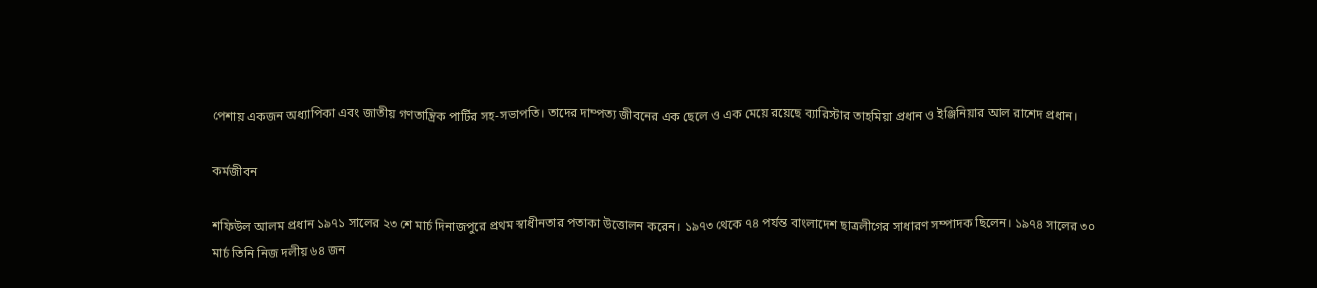পেশায় একজন অধ্যাপিকা এবং জাতীয় গণতান্ত্রিক পার্টির সহ-সভাপতি। তাদের দাম্পত্য জীবনের এক ছেলে ও এক মেয়ে রয়েছে ব্যারিস্টার তাহমিয়া প্রধান ও ইঞ্জিনিয়ার আল রাশেদ প্রধান।

কর্মজীবন

শফিউল আলম প্রধান ১৯৭১ সালের ২৩ শে মার্চ দিনাজপুরে প্রথম স্বাধীনতার পতাকা উত্তোলন করেন। ১৯৭৩ থেকে ৭৪ পর্যন্ত বাংলাদেশ ছাত্রলীগের সাধারণ সম্পাদক ছিলেন। ১৯৭৪ সালের ৩০ মার্চ তিনি নিজ দলীয় ৬৪ জন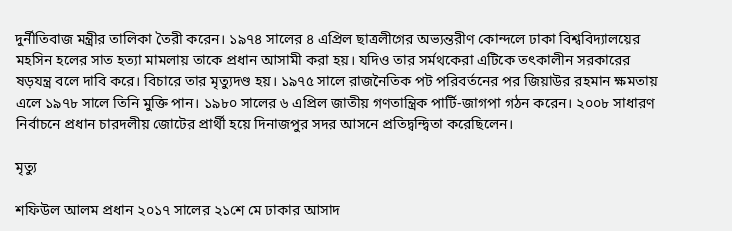দুর্নীতিবাজ মন্ত্রীর তালিকা তৈরী করেন। ১৯৭৪ সালের ৪ এপ্রিল ছাত্রলীগের অভ্যন্তরীণ কোন্দলে ঢাকা বিশ্ববিদ্যালয়ের মহসিন হলের সাত হত্যা মামলায় তাকে প্রধান আসামী করা হয়। যদিও তার সর্মথকেরা এটিকে তৎকালীন সরকারের ষড়যন্ত্র বলে দাবি করে। বিচারে তার মৃত্যুদণ্ড হয়। ১৯৭৫ সালে রাজনৈতিক পট পরিবর্তনের পর জিয়াউর রহমান ক্ষমতায় এলে ১৯৭৮ সালে তিনি মুক্তি পান। ১৯৮০ সালের ৬ এপ্রিল জাতীয় গণতান্ত্রিক পার্টি-জাগপা গঠন করেন। ২০০৮ সাধারণ নির্বাচনে প্রধান চারদলীয় জোটের প্রার্থী হয়ে দিনাজপুর সদর আসনে প্রতিদ্বন্দ্বিতা করেছিলেন।

মৃত্যু

শফিউল আলম প্রধান ২০১৭ সালের ২১শে মে ঢাকার আসাদ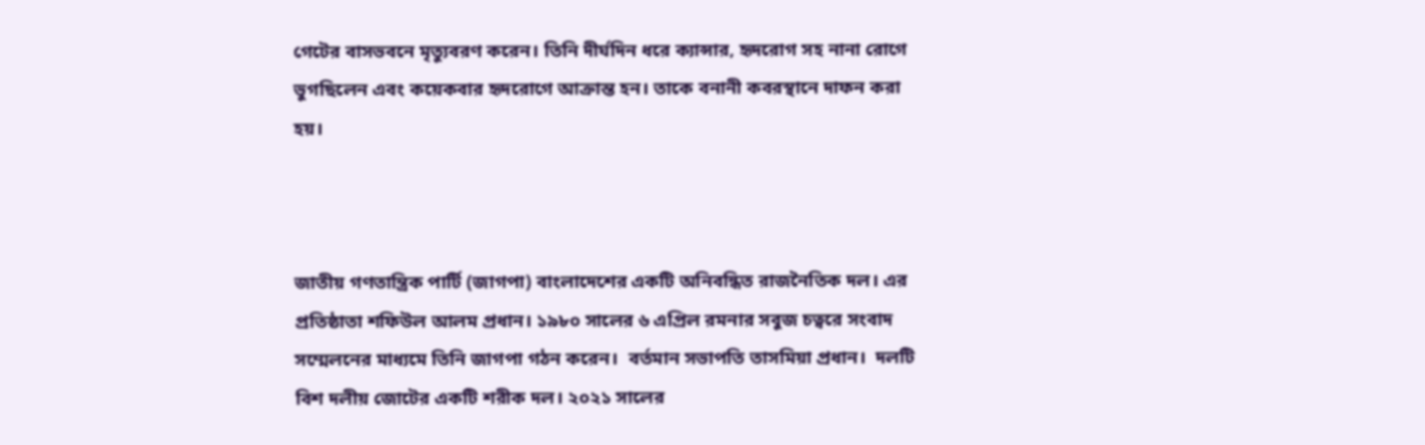গেটের বাসভবনে মৃত্যুবরণ করেন। তিনি দীর্ঘদিন ধরে ক্যান্সার, হৃদরোগ সহ নানা রোগে ভুগছিলেন এবং কয়েকবার হৃদরোগে আক্রান্ত হন। তাকে বনানী কবরস্থানে দাফন করা হয়।



জাতীয় গণতান্ত্রিক পার্টি (জাগপা) বাংলাদেশের একটি অনিবন্ধিত রাজনৈতিক দল। এর প্রতিষ্ঠাতা শফিউল আলম প্রধান। ১৯৮০ সালের ৬ এপ্রিল রমনার সবুজ চত্বরে সংবাদ সম্মেলনের মাধ্যমে তিনি জাগপা গঠন করেন।  বর্তমান সভাপতি তাসমিয়া প্রধান।  দলটি বিশ দলীয় জোটের একটি শরীক দল। ২০২১ সালের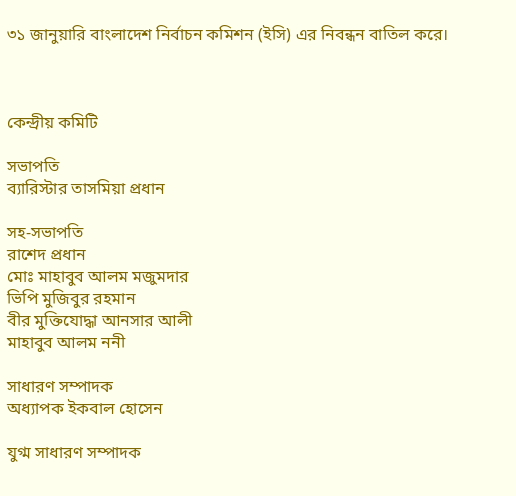৩১ জানুয়ারি বাংলাদেশ নির্বাচন কমিশন (ইসি) এর নিবন্ধন বাতিল করে।



কেন্দ্রীয় কমিটি

সভাপতি
ব্যারিস্টার তাসমিয়া প্রধান

সহ-সভাপতি
রাশেদ প্রধান
মোঃ মাহাবুব আলম মজুমদার
ভিপি মুজিবুর রহমান
বীর মুক্তিযোদ্ধা আনসার আলী
মাহাবুব আলম ননী

সাধারণ সম্পাদক
অধ্যাপক ইকবাল হোসেন

যুগ্ম সাধারণ সম্পাদক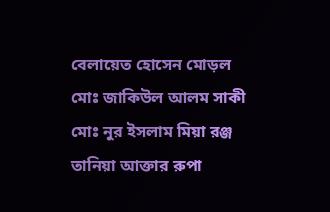বেলায়েত হোসেন মোড়ল
মোঃ জাকিউল আলম সাকী
মোঃ নুর ইসলাম মিয়া রঞ্জ
তানিয়া আক্তার রুপা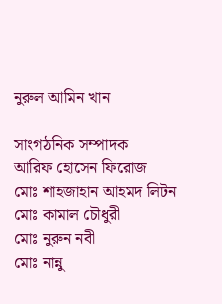নুরুল আমিন খান

সাংগঠনিক সম্পাদক
আরিফ হোসেন ফিরোজ
মোঃ শাহজাহান আহমদ লিটন
মোঃ কামাল চৌধুরী
মোঃ নুরুন নবী
মোঃ নান্নু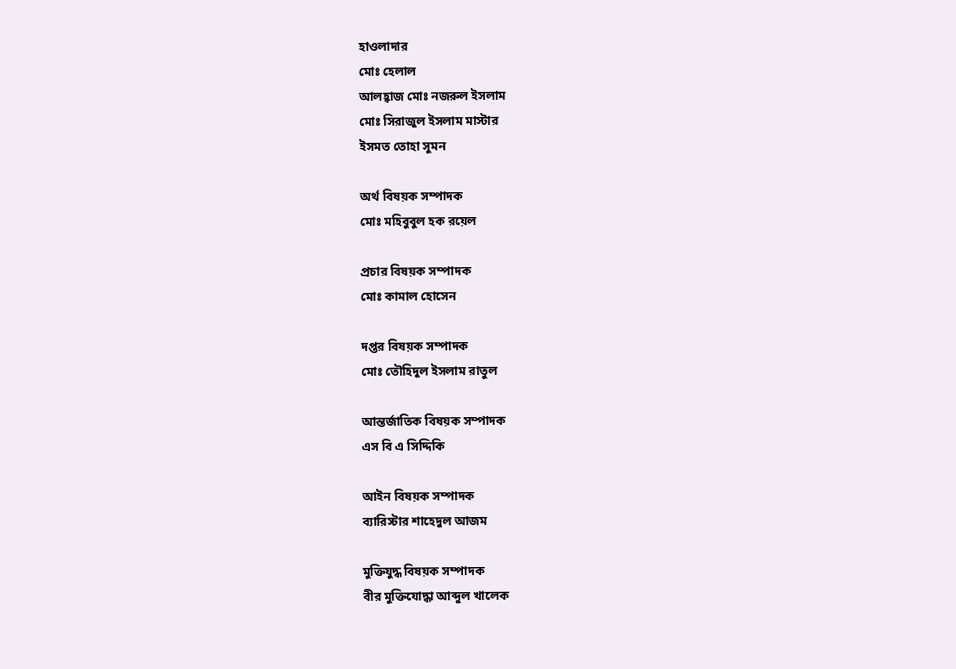হাওলাদার
মোঃ হেলাল
আলহ্বাজ মোঃ নজরুল ইসলাম
মোঃ সিরাজুল ইসলাম মাস্টার
ইসমত তোহা সুমন

অর্থ বিষয়ক সম্পাদক
মোঃ মহিবুবুল হক রয়েল

প্রচার বিষয়ক সম্পাদক
মোঃ কামাল হোসেন

দপ্তর বিষয়ক সম্পাদক
মোঃ তৌহিদুল ইসলাম রাতুল

আন্তর্জাতিক বিষয়ক সম্পাদক
এস বি এ সিদ্দিকি

আইন বিষয়ক সম্পাদক
ব্যারিস্টার শাহেদুল আজম

মুক্তিযুদ্ধ বিষয়ক সম্পাদক
বীর মুক্তিযোদ্ধা আব্দুল খালেক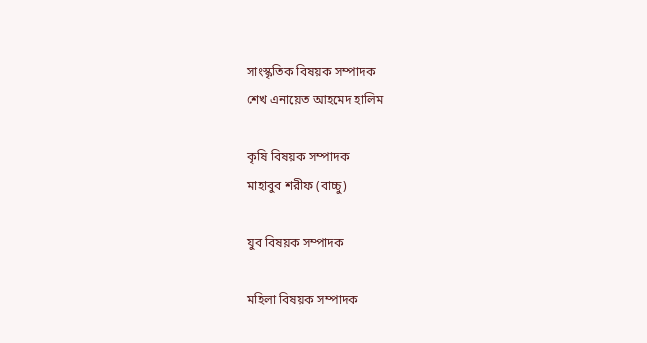সাংস্কৃতিক বিষয়ক সম্পাদক
শেখ এনায়েত আহমেদ হালিম

কৃষি বিষয়ক সম্পাদক
মাহাবুব শরীফ (বাচ্চু)

যুব বিষয়ক সম্পাদক

মহিলা বিষয়ক সম্পাদক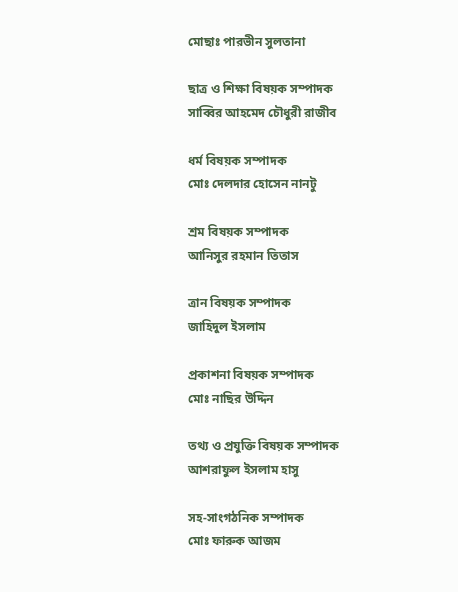মোছাঃ পারভীন সুলতানা

ছাত্র ও শিক্ষা বিষয়ক সম্পাদক
সাব্বির আহমেদ চৌধুরী রাজীব

ধর্ম বিষয়ক সম্পাদক
মোঃ দেলদার হোসেন নানটু

শ্রম বিষয়ক সম্পাদক
আনিসুর রহমান তিতাস

ত্রান বিষয়ক সম্পাদক
জাহিদুল ইসলাম

প্রকাশনা বিষয়ক সম্পাদক
মোঃ নাছির উদ্দিন

তথ্য ও প্রযুক্তি বিষয়ক সম্পাদক
আশরাফুল ইসলাম হাসু

সহ-সাংগঠনিক সম্পাদক
মোঃ ফারুক আজম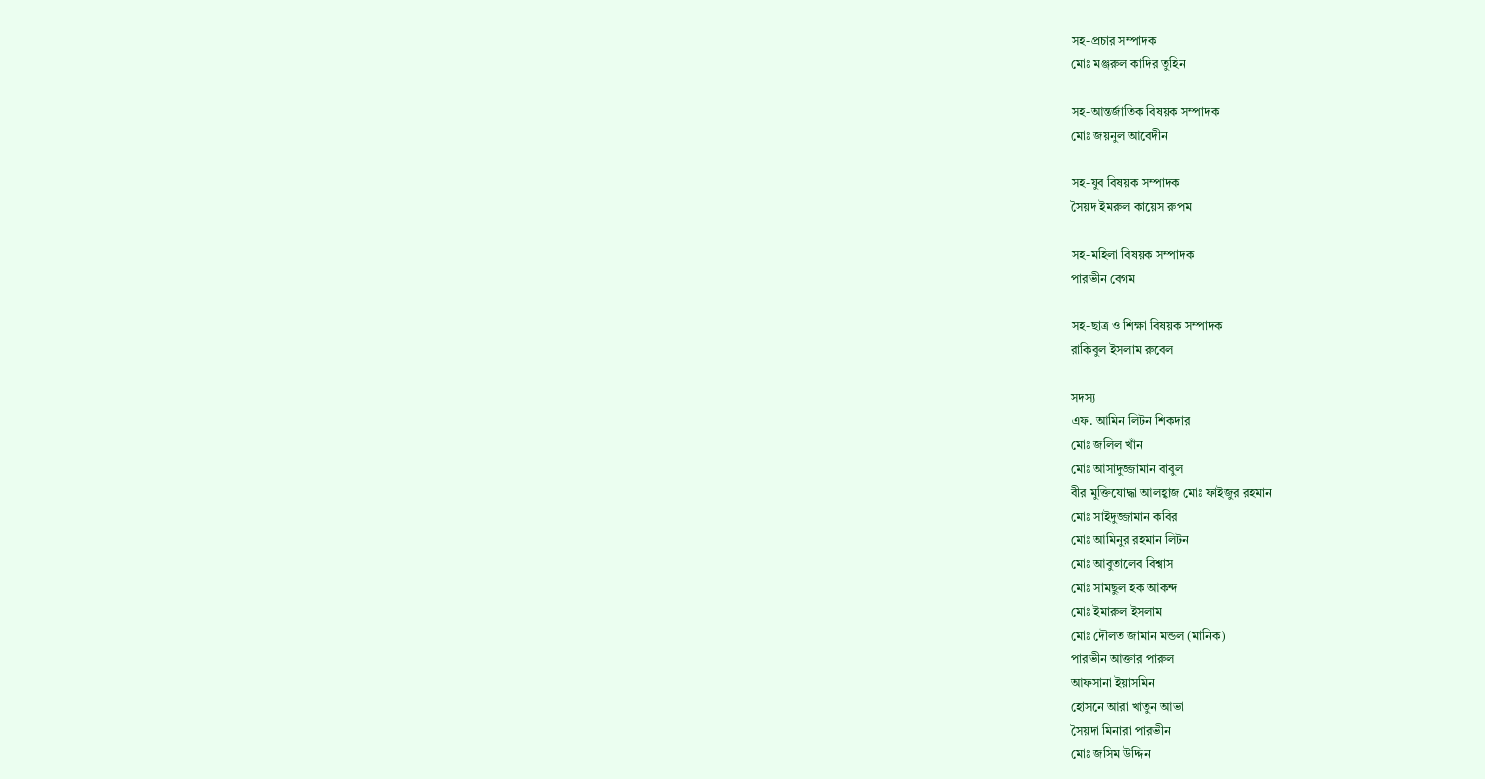সহ-প্রচার সম্পাদক
মোঃ মঞ্জরুল কাদির তুহিন

সহ-আন্তর্জাতিক বিষয়ক সম্পাদক
মোঃ জয়নুল আবেদীন

সহ-যুব বিষয়ক সম্পাদক
সৈয়দ ইমরুল কায়েস রুপম

সহ-মহিলা বিষয়ক সম্পাদক
পারভীন বেগম

সহ-ছাত্র ও শিক্ষা বিষয়ক সম্পাদক
রাকিবুল ইসলাম রুবেল

সদস্য
এফ. আমিন লিটন শিকদার
মোঃ জলিল খাঁন
মোঃ আসাদুজ্জামান বাবুল
বীর মুক্তিযোদ্ধা আলহ্বাজ মোঃ ফাইজুর রহমান
মোঃ সাইদুজ্জামান কবির
মোঃ আমিনুর রহমান লিটন
মোঃ আবুতালেব বিশ্বাস
মোঃ সামছুল হক আকন্দ
মোঃ ইমারুল ইসলাম
মোঃ দৌলত জামান মন্ডল (মানিক)
পারভীন আক্তার পারুল
আফসানা ইয়াসমিন
হোসনে আরা খাতুন আভা
সৈয়দা মিনারা পারভীন
মোঃ জসিম উদ্দিন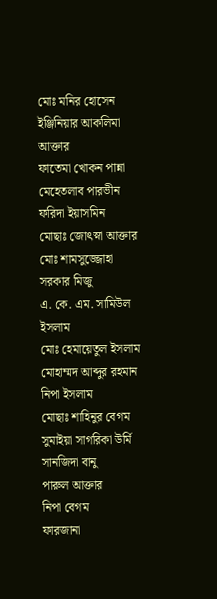মোঃ মনির হোসেন
ইঞ্জিনিয়ার আকলিমা আক্তার
ফাতেমা খোকন পান্না
মেহেতলাব পারভীন
ফরিদা ইয়াসমিন
মোছাঃ জোৎস্না আক্তার
মোঃ শামসুজ্জোহা সরকার মিজু
এ. কে. এম. সামিউল ইসলাম
মোঃ হেমায়েতুল ইসলাম
মোহাম্মদ আব্দুর রহমান
নিপা ইসলাম
মোছাঃ শাহিনুর বেগম
সুমাইয়া সাগরিকা উর্মি
সানজিদা বানু
পারুল আক্তার
নিপা বেগম
ফারজানা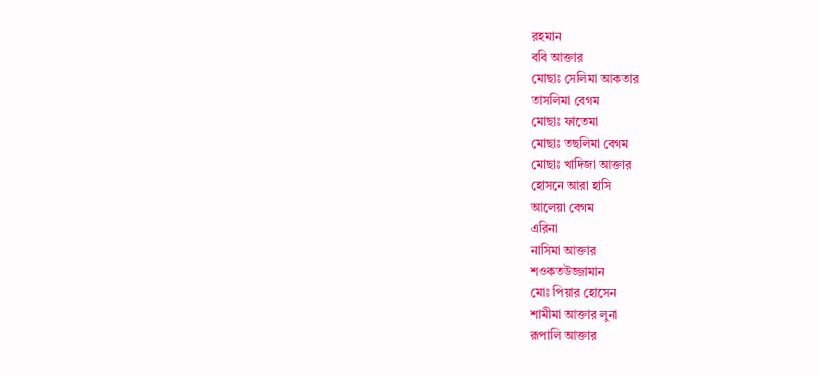রহমান
ববি আক্তার
মোছাঃ সেলিমা আকতার
তাসলিমা বেগম
মোছাঃ ফাতেমা
মোছাঃ তছলিমা বেগম
মোছাঃ খাদিজা আক্তার
হোসনে আরা হাসি
আলেয়া বেগম
এরিনা
নাসিমা আক্তার
শওকতউজ্জামান
মোঃ পিয়ার হোসেন
শামীমা আক্তার লুনা
রূপালি আক্তার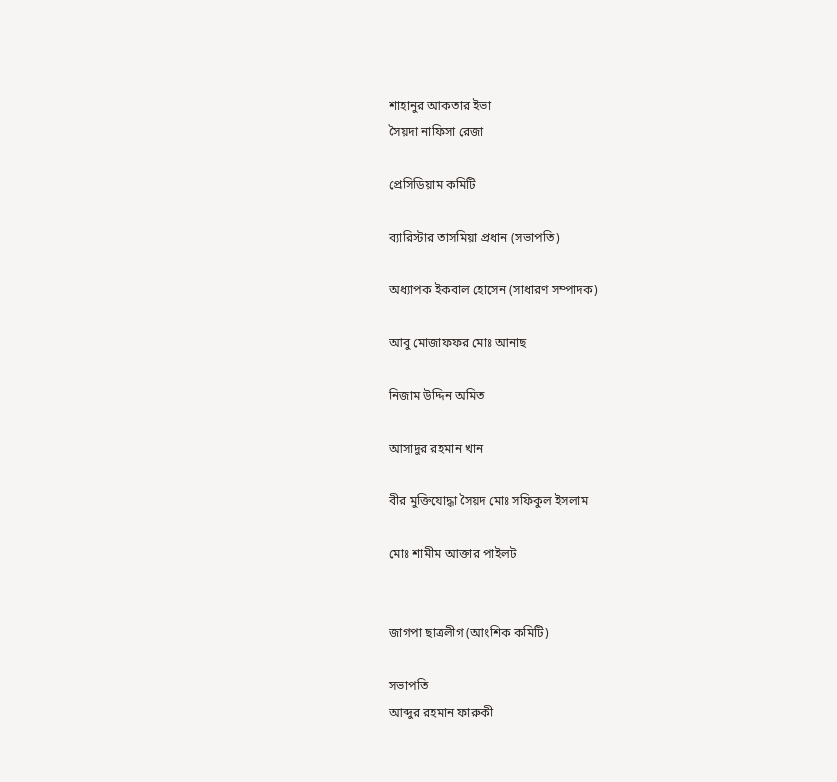শাহানুর আকতার ইভা
সৈয়দা নাফিসা রেজা

প্রেসিডিয়াম কমিটি

ব্যারিস্টার তাসমিয়া প্রধান (সভাপতি)

অধ্যাপক ইকবাল হোসেন (সাধারণ সম্পাদক)

আবু মোজাফফর মোঃ আনাছ

নিজাম উদ্দিন অমিত

আসাদুর রহমান খান

বীর মুক্তিযোদ্ধা সৈয়দ মোঃ সফিকুল ইসলাম

মোঃ শামীম আক্তার পাইলট


জাগপা ছাত্রলীগ (আংশিক কমিটি)

সভাপতি
আব্দুর রহমান ফারুকী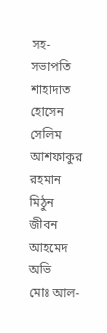সহ-সভাপতি
শাহাদাত হোসেন সেলিম
আশফাকুর রহমান মিঠুন
জীবন আহমেদ অভি
মোঃ আল-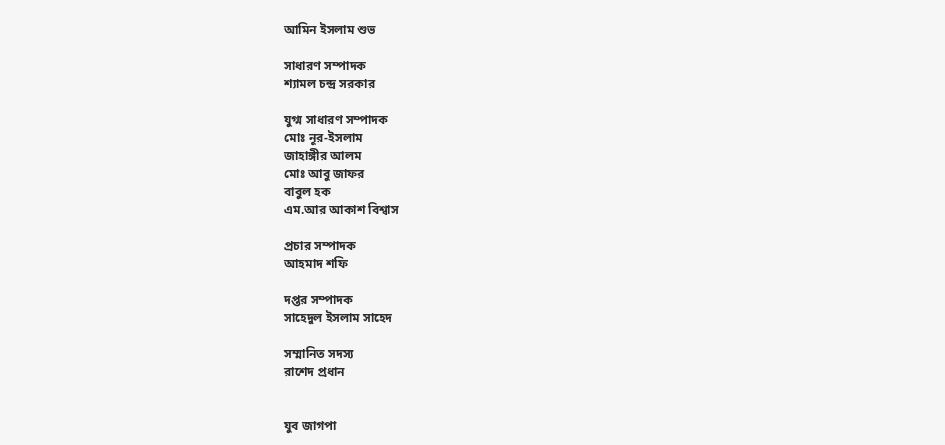আমিন ইসলাম শুভ

সাধারণ সম্পাদক
শ্যামল চন্দ্র সরকার

যুগ্ম সাধারণ সম্পাদক
মোঃ নূর-ইসলাম
জাহাঙ্গীর আলম
মোঃ আবু জাফর
বাবুল হক
এম.আর আকাশ বিশ্বাস

প্রচার সম্পাদক
আহমাদ শফি

দপ্তর সম্পাদক
সাহেদুল ইসলাম সাহেদ

সম্মানিত সদস্য
রাশেদ প্রধান


যুব জাগপা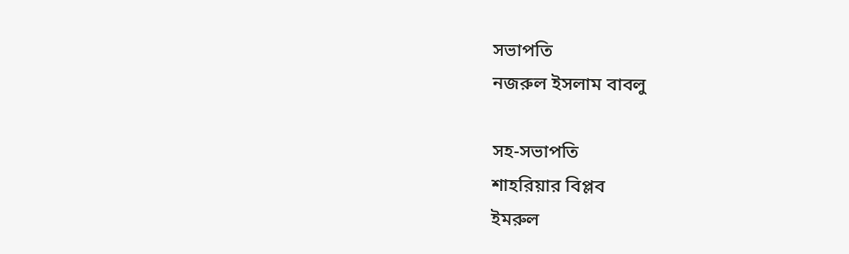সভাপতি
নজরুল ইসলাম বাবলু

সহ-সভাপতি
শাহরিয়ার বিপ্লব
ইমরুল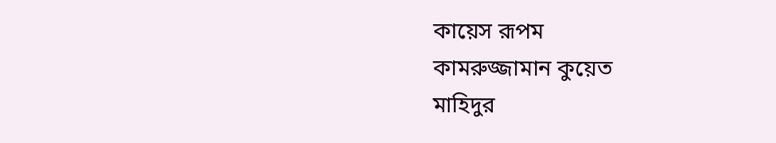কায়েস রূপম
কামরুজ্জামান কুয়েত
মাহিদুর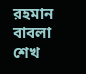রহমান বাবলা
শেখ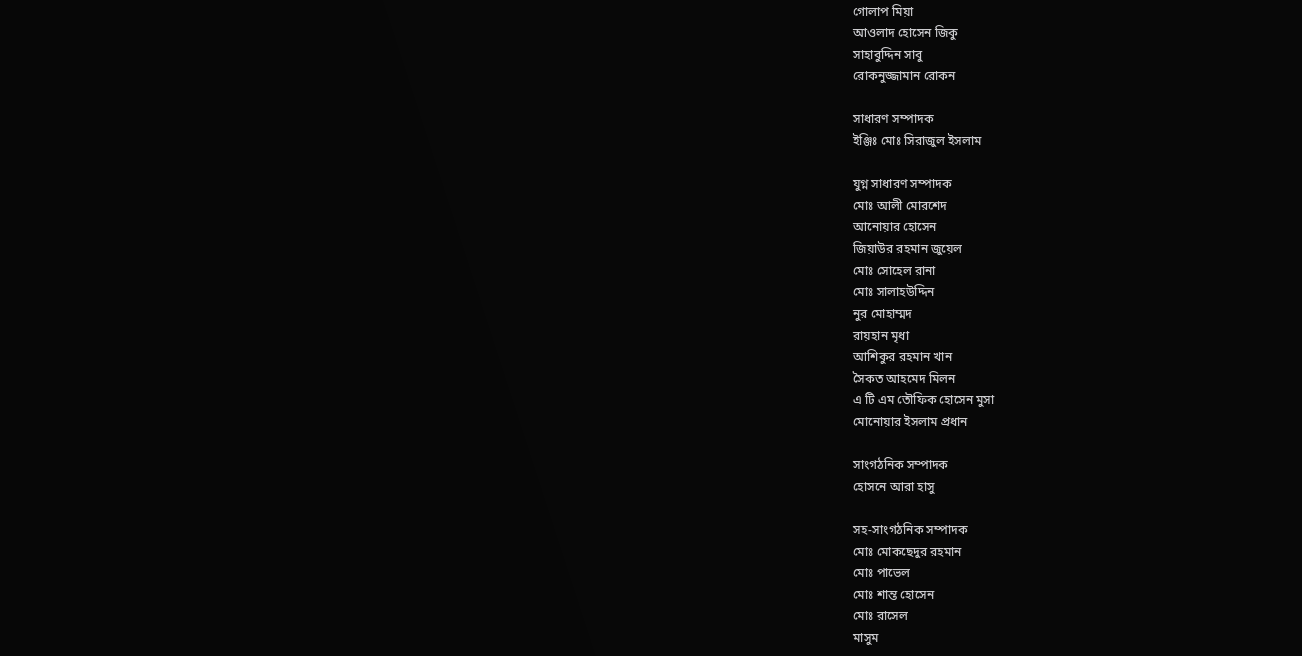গোলাপ মিয়া
আওলাদ হোসেন জিকু
সাহাবুদ্দিন সাবু
রোকনুজ্জামান রোকন

সাধারণ সম্পাদক
ইঞ্জিঃ মোঃ সিরাজুল ইসলাম

যুগ্ন সাধারণ সম্পাদক
মোঃ আলী মোরশেদ
আনোয়ার হোসেন
জিয়াউর রহমান জুয়েল
মোঃ সোহেল রানা
মোঃ সালাহউদ্দিন
নুর মোহাম্মদ
রায়হান মৃধা
আশিকুর রহমান খান
সৈকত আহমেদ মিলন
এ টি এম তৌফিক হোসেন মুসা
মোনোয়ার ইসলাম প্রধান

সাংগঠনিক সম্পাদক
হোসনে আরা হাসু

সহ-সাংগঠনিক সম্পাদক
মোঃ মোকছেদুর রহমান
মোঃ পাভেল
মোঃ শান্ত হোসেন
মোঃ রাসেল
মাসুম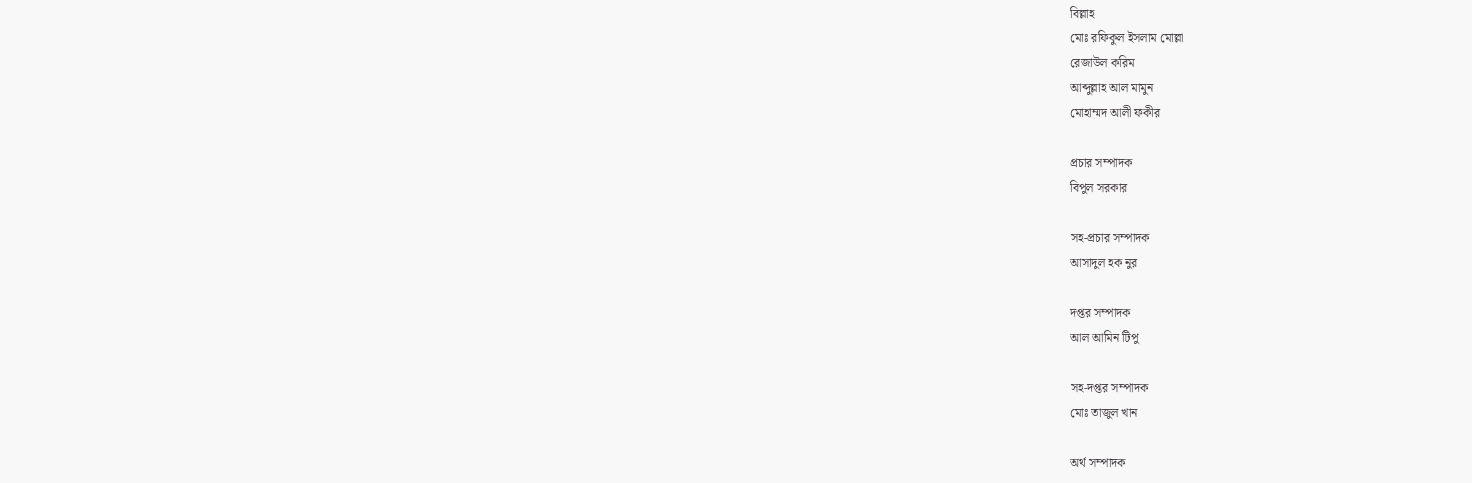বিল্লাহ
মোঃ রফিকুল ইসলাম মোল্লা
রেজাউল করিম
আব্দুল্লাহ আল মামুন
মোহাম্মদ আলী ফকীর

প্রচার সম্পাদক
বিপুল সরকার

সহ-প্রচার সম্পাদক
আসাদুল হক নুর

দপ্তর সম্পাদক
আল আমিন টিপু

সহ-দপ্তর সম্পাদক
মোঃ তাজুল খান

অর্থ সম্পাদক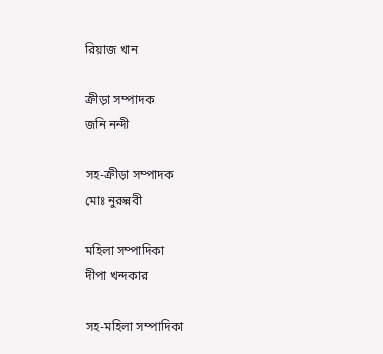রিয়াজ খান

ক্রীড়া সম্পাদক
জনি নন্দী

সহ-ক্রীড়া সম্পাদক
মোঃ নুরুন্নবী

মহিলা সম্পাদিকা
দীপা খন্দকার

সহ-মহিলা সম্পাদিকা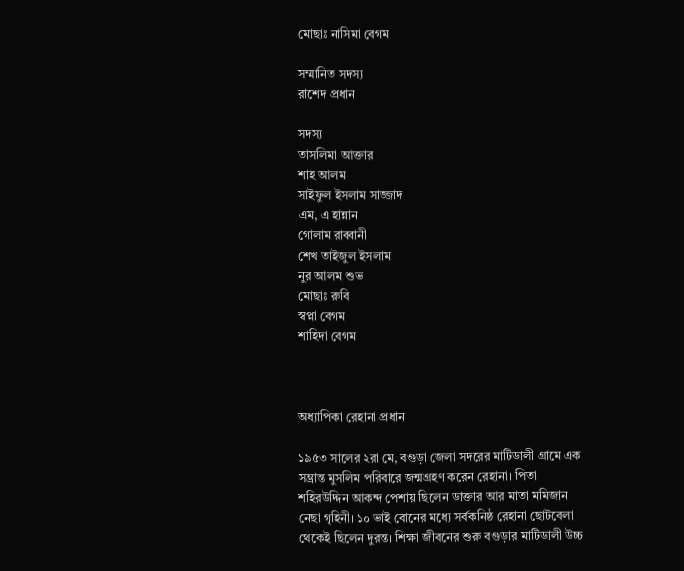মোছাঃ নাসিমা বেগম

সম্মানিত সদস্য
রাশেদ প্রধান

সদস্য
তাসলিমা আক্তার
শাহ আলম
সাইফুল ইসলাম সাজ্জাদ
এম, এ হান্নান
গোলাম রাব্বানী
শেখ তাইজুল ইসলাম
নুর আলম শুভ
মোছাঃ রুবি
স্বপ্না বেগম
শাহিদা বেগম



অধ্যাপিকা রেহানা প্রধান

১৯৫৩ সালের ২রা মে, বগুড়া জেলা সদরের মাটিডালী গ্রামে এক সম্ভ্রান্ত মুসলিম পরিবারে জন্মগ্রহণ করেন রেহানা। পিতা শহিরউদ্দিন আকন্দ পেশায় ছিলেন ডাক্তার আর মাতা মমিজান নেছা গৃহিনী। ১০ ভাই বোনের মধ্যে সর্বকনিষ্ঠ রেহানা ছোটবেলা থেকেই ছিলেন দুরন্ত। শিক্ষা জীবনের শুরু বগুড়ার মাটিডালী উচ্চ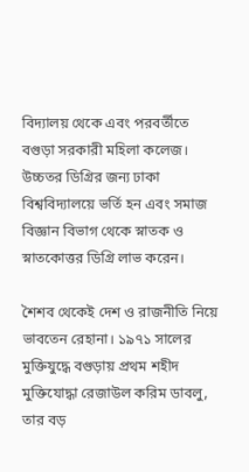বিদ্যালয় থেকে এবং পরবর্তীতে বগুড়া সরকারী মহিলা কলেজ। উচ্চতর ডিগ্রির জন্য ঢাকা বিশ্ববিদ্যালয়ে ভর্তি হন এবং সমাজ বিজ্ঞান বিভাগ থেকে স্নাতক ও স্নাতকোত্তর ডিগ্রি লাভ করেন।

শৈশব থেকেই দেশ ও রাজনীতি নিয়ে ভাবতেন রেহানা। ১৯৭১ সালের মুক্তিযুদ্ধে বগুড়ায় প্রথম শহীদ মুক্তিযোদ্ধা রেজাউল করিম ডাবলু, তার বড়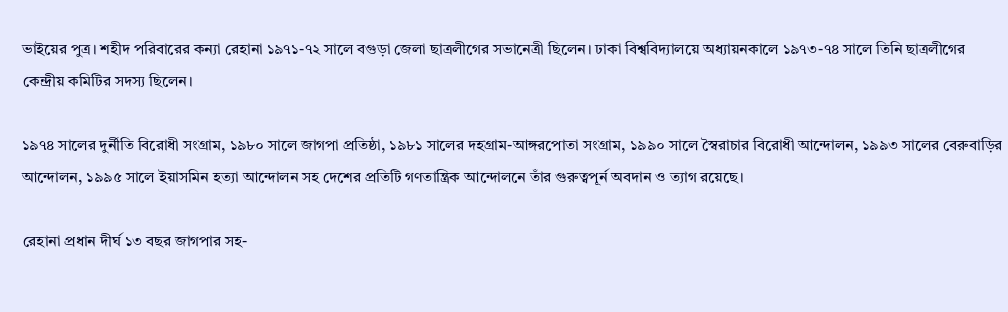ভাইয়ের পুত্র। শহীদ পরিবারের কন্যা রেহানা ১৯৭১-৭২ সালে বগুড়া জেলা ছাত্রলীগের সভানেত্রী ছিলেন। ঢাকা বিশ্ববিদ্যালয়ে অধ্যায়নকালে ১৯৭৩-৭৪ সালে তিনি ছাত্রলীগের কেন্দ্রীয় কমিটির সদস্য ছিলেন।

১৯৭৪ সালের দুর্নীতি বিরোধী সংগ্রাম, ১৯৮০ সালে জাগপা প্রতিষ্ঠা, ১৯৮১ সালের দহগ্রাম-আঙ্গরপোতা সংগ্রাম, ১৯৯০ সালে স্বৈরাচার বিরোধী আন্দোলন, ১৯৯৩ সালের বেরুবাড়ির আন্দোলন, ১৯৯৫ সালে ইয়াসমিন হত্যা আন্দোলন সহ দেশের প্রতিটি গণতান্ত্রিক আন্দোলনে তাঁর গুরুত্বপূর্ন অবদান ও ত্যাগ রয়েছে।

রেহানা প্রধান দীর্ঘ ১৩ বছর জাগপার সহ-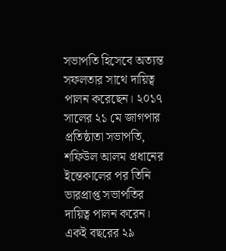সভাপতি হিসেবে অত্যন্ত সফলতার সাথে দায়িত্ব পালন করেছেন। ২০১৭ সালের ২১ মে জাগপার প্রতিষ্ঠাতা সভাপতি, শফিউল আলম প্রধানের ইন্তেকালের পর তিনি ভারপ্রাপ্ত সভাপতির দায়িত্ব পালন করেন। একই বছরের ২৯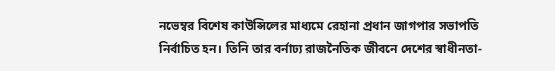নভেম্বর বিশেষ কাউন্সিলের মাধ্যমে রেহানা প্রধান জাগপার সভাপতি নির্বাচিত হন। তিনি তার বর্নাঢ্য রাজনৈতিক জীবনে দেশের স্বাধীনতা-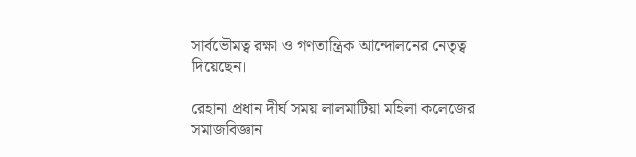সার্বভৌমত্ব রক্ষা ও গণতান্ত্রিক আন্দোলনের নেতৃত্ব দিয়েছেন।

রেহানা প্রধান দীর্ঘ সময় লালমাটিয়া মহিলা কলেজের সমাজবিজ্ঞান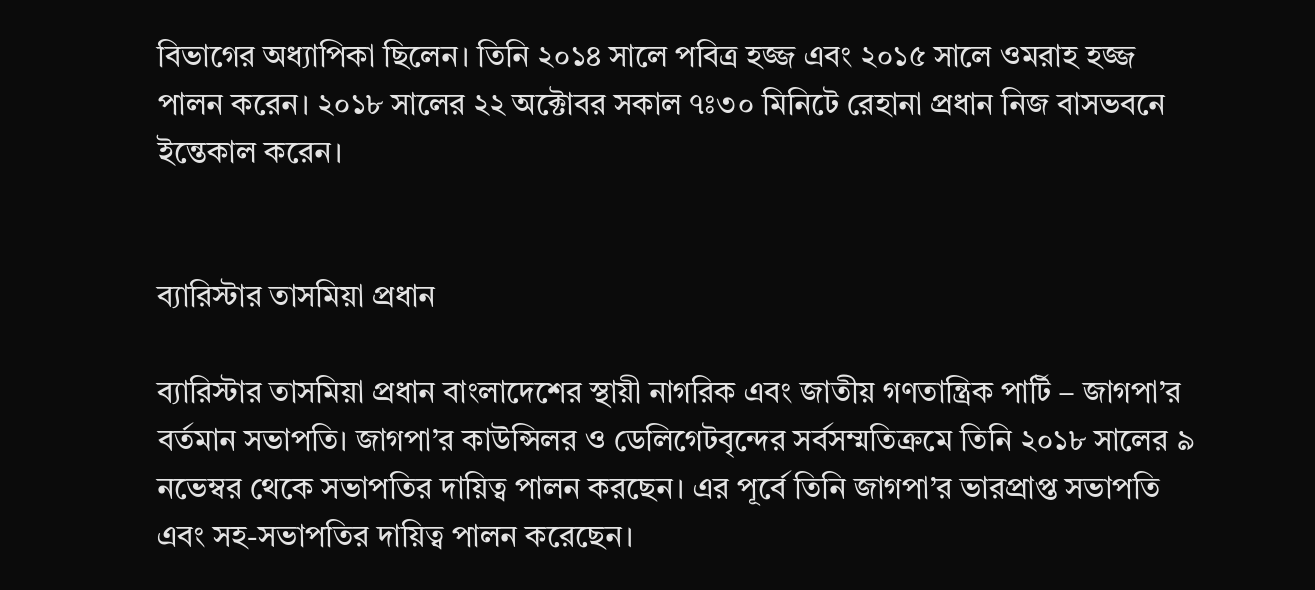বিভাগের অধ্যাপিকা ছিলেন। তিনি ২০১৪ সালে পবিত্র হজ্জ এবং ২০১৫ সালে ওমরাহ হজ্জ পালন করেন। ২০১৮ সালের ২২ অক্টোবর সকাল ৭ঃ৩০ মিনিটে রেহানা প্রধান নিজ বাসভবনে ইন্তেকাল করেন।


ব্যারিস্টার তাসমিয়া প্রধান

ব্যারিস্টার তাসমিয়া প্রধান বাংলাদেশের স্থায়ী নাগরিক এবং জাতীয় গণতান্ত্রিক পার্টি – জাগপা’র বর্তমান সভাপতি। জাগপা’র কাউন্সিলর ও ডেলিগেটবৃন্দের সর্বসম্মতিক্রমে তিনি ২০১৮ সালের ৯ নভেম্বর থেকে সভাপতির দায়িত্ব পালন করছেন। এর পূর্বে তিনি জাগপা’র ভারপ্রাপ্ত সভাপতি এবং সহ-সভাপতির দায়িত্ব পালন করেছেন।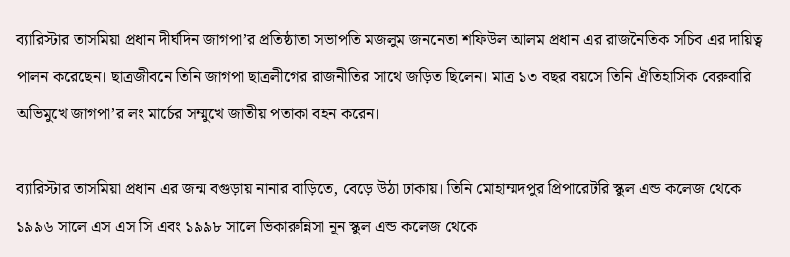ব্যারিস্টার তাসমিয়া প্রধান দীর্ঘদিন জাগপা’র প্রতিষ্ঠাতা সভাপতি মজলুম জননেতা শফিউল আলম প্রধান এর রাজনৈতিক সচিব এর দায়িত্ব পালন করেছেন। ছাত্রজীবনে তিনি জাগপা ছাত্রলীগের রাজনীতির সাথে জড়িত ছিলেন। মাত্র ১৩ বছর বয়সে তিনি ঐতিহাসিক বেরুবারি অভিমুখে জাগপা’র লং মার্চের সম্মুখে জাতীয় পতাকা বহন করেন।

ব্যারিস্টার তাসমিয়া প্রধান এর জন্ম বগুড়ায় নানার বাড়িতে, বেড়ে উঠা ঢাকায়। তিনি মোহাম্মদপুর প্রিপারেটরি স্কুল এন্ড কলেজ থেকে ১৯৯৬ সালে এস এস সি এবং ১৯৯৮ সালে ভিকারুন্নিসা নূন স্কুল এন্ড কলেজ থেকে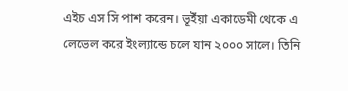এইচ এস সি পাশ করেন। ভূইঁয়া একাডেমী থেকে এ লেভেল করে ইংল্যান্ডে চলে যান ২০০০ সালে। তিনি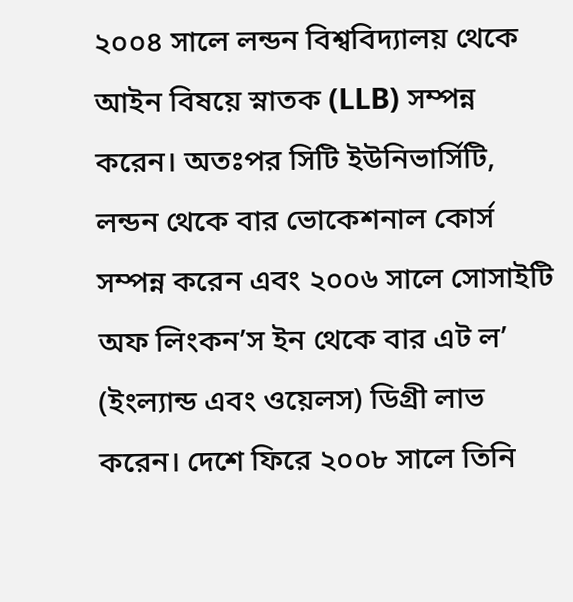২০০৪ সালে লন্ডন বিশ্ববিদ্যালয় থেকে আইন বিষয়ে স্নাতক (LLB) সম্পন্ন করেন। অতঃপর সিটি ইউনিভার্সিটি, লন্ডন থেকে বার ভোকেশনাল কোর্স সম্পন্ন করেন এবং ২০০৬ সালে সোসাইটি অফ লিংকন’স ইন থেকে বার এট ল’ (ইংল্যান্ড এবং ওয়েলস) ডিগ্রী লাভ করেন। দেশে ফিরে ২০০৮ সালে তিনি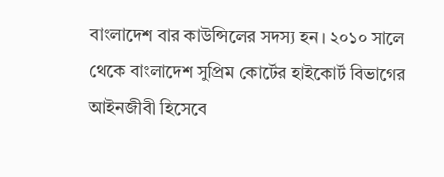বাংলাদেশ বার কাউন্সিলের সদস্য হন। ২০১০ সালে থেকে বাংলাদেশ সুপ্রিম কোর্টের হাইকোর্ট বিভাগের আইনজীবী হিসেবে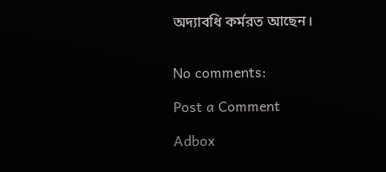অদ্যাবধি কর্মরত আছেন।


No comments:

Post a Comment

Adbox